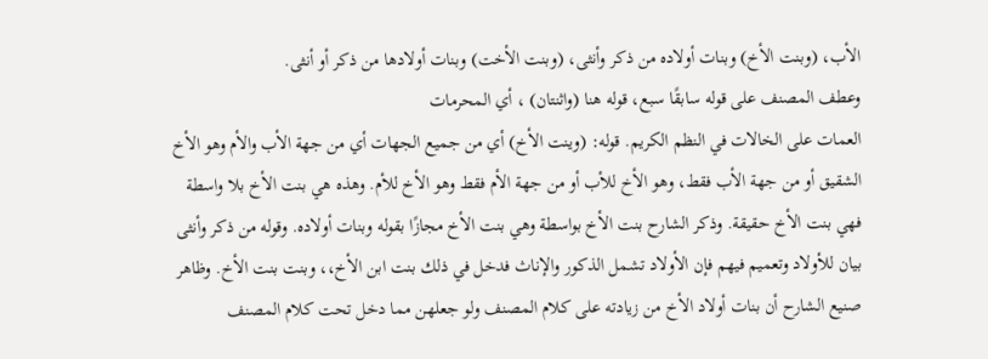الأب، (وبنت الأخ) وبنات أولاده من ذكر وأنثى، (وبنت الأخت) وبنات أولادها من ذكر أو أنثى.
وعطف المصنف على قوله سابقًا سبع، قوله هنا (واثنتان) ، أي المحرمات
العمات على الخالات في النظم الكريم. قوله: (وينت الأخ) أي من جميع الجهات أي من جهة الأب والأم وهو الأخ الشقيق أو من جهة الأب فقط، وهو الأخ للأب أو من جهة الأم فقط وهو الأخ للأم. وهذه هي بنت الأخ بلا واسطة فهي بنت الأخ حقيقة. وذكر الشارح بنت الأخ بواسطة وهي بنت الأخ مجازًا بقوله وبنات أولاده. وقوله من ذكر وأنثى بيان للأولاد وتعميم فيهم فإن الأولاد تشمل الذكور والإناث فدخل في ذلك بنت ابن الأخ،، وبنت بنت الأخ. وظاهر صنيع الشارح أن بنات أولاد الأخ من زيادته على كلام المصنف ولو جعلهن مما دخل تحت كلام المصنف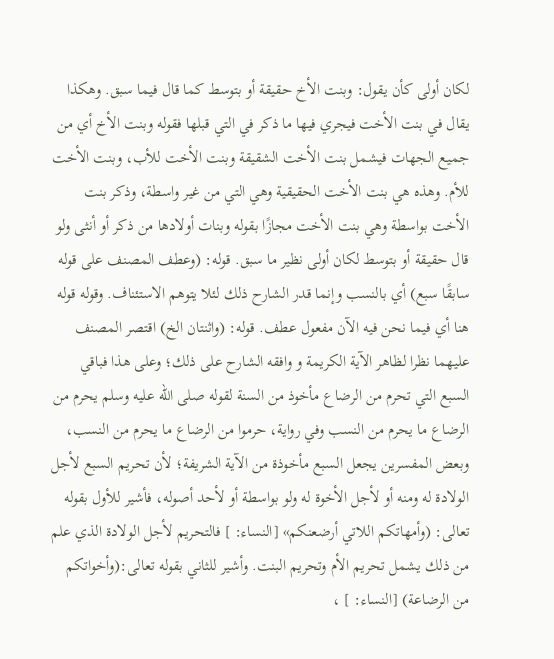لكان أولى كأن يقول: وبنت الأخ حقيقة أو بتوسط كما قال فيما سبق. وهكذا يقال في بنت الأخت فيجري فيها ما ذكر في التي قبلها فقوله وبنت الأخ أي من جميع الجهات فيشمل بنت الأخت الشقيقة وبنت الأخت للأب، وبنت الأخت للأم. وهذه هي بنت الأخت الحقيقية وهي التي من غير واسطة، وذكر بنت الأخت بواسطة وهي بنت الأخت مجازًا بقوله وبنات أولادها من ذكر أو أنثى ولو قال حقيقة أو بتوسط لكان أولى نظير ما سبق. قوله: (وعطف المصنف على قوله سابقًا سبع) أي بالنسب وإنما قدر الشارح ذلك لئلا يتوهم الاستئناف. وقوله قوله هنا أي فيما نحن فيه الآن مفعول عطف. قوله: (واثنتان الخ) اقتصر المصنف عليهما نظرا لظاهر الآية الكريمة و وافقه الشارح على ذلك؛ وعلى هذا فباقي السبع التي تحرم من الرضاع مأخوذ من السنة لقوله صلى الله عليه وسلم يحرم من الرضاع ما يحرم من النسب وفي رواية، حرموا من الرضاع ما يحرم من النسب، وبعض المفسرين يجعل السبع مأخوذة من الآية الشريفة؛ لأن تحريم السبع لأجل الولادة له ومنه أو لأجل الأخوة له ولو بواسطة أو لأحد أصوله، فأشير للأول بقوله تعالى: (وأمهاتكم اللاتي أرضعنكم» [النساء: ] فالتحريم لأجل الولادة الذي علم من ذلك يشمل تحريم الأم وتحريم البنت. وأشير للثاني بقوله تعالى:(وأخواتكم من الرضاعة) [النساء: ] ،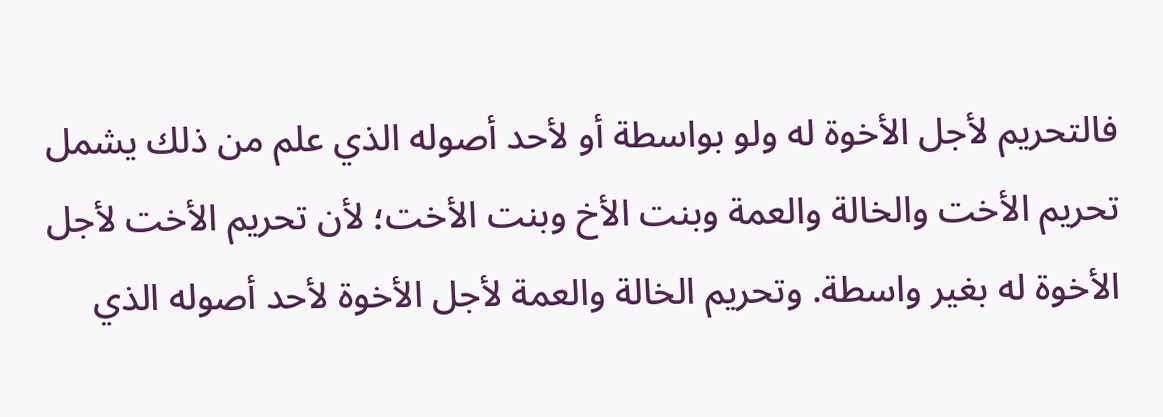فالتحريم لأجل الأخوة له ولو بواسطة أو لأحد أصوله الذي علم من ذلك يشمل تحريم الأخت والخالة والعمة وبنت الأخ وبنت الأخت؛ لأن تحريم الأخت لأجل الأخوة له بغير واسطة. وتحريم الخالة والعمة لأجل الأخوة لأحد أصوله الذي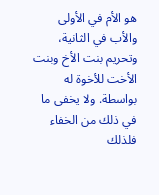هو الأم في الأولى والأب في الثانية، وتحريم بنت الأخ وبنت الأخت للأخوة له بواسطة. ولا يخفى ما في ذلك من الخفاء فلذلك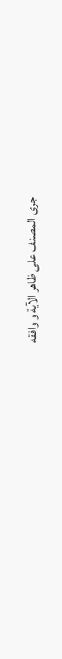جرى المصنف على ظاهر الآية و وافقه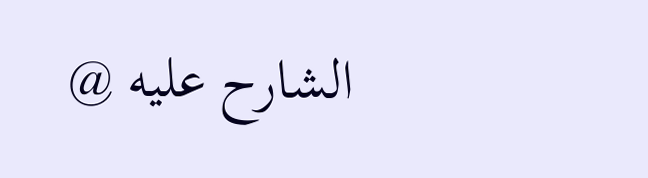الشارح عليه @